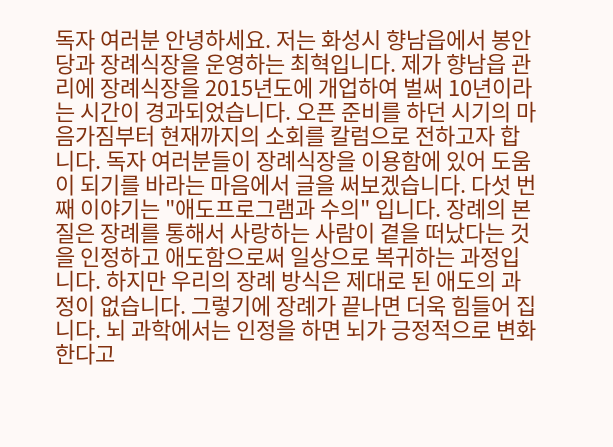독자 여러분 안녕하세요. 저는 화성시 향남읍에서 봉안당과 장례식장을 운영하는 최혁입니다. 제가 향남읍 관리에 장례식장을 2015년도에 개업하여 벌써 10년이라는 시간이 경과되었습니다. 오픈 준비를 하던 시기의 마음가짐부터 현재까지의 소회를 칼럼으로 전하고자 합니다. 독자 여러분들이 장례식장을 이용함에 있어 도움이 되기를 바라는 마음에서 글을 써보겠습니다. 다섯 번째 이야기는 "애도프로그램과 수의" 입니다. 장례의 본질은 장례를 통해서 사랑하는 사람이 곁을 떠났다는 것을 인정하고 애도함으로써 일상으로 복귀하는 과정입니다. 하지만 우리의 장례 방식은 제대로 된 애도의 과정이 없습니다. 그렇기에 장례가 끝나면 더욱 힘들어 집니다. 뇌 과학에서는 인정을 하면 뇌가 긍정적으로 변화한다고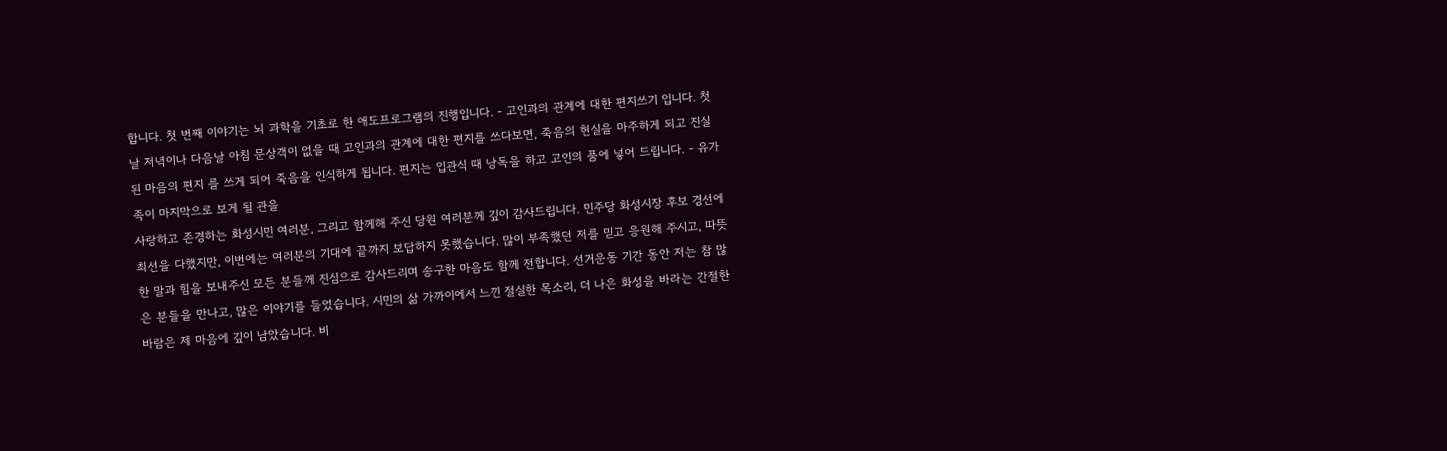합니다. 첫 번째 이야기는 뇌 과학을 기초로 한 애도프로그램의 진행입니다. - 고인과의 관계에 대한 편지쓰기 입니다. 첫날 저녁이나 다음날 아침 문상객이 없을 때 고인과의 관계에 대한 편지를 쓰다보면, 죽음의 현실을 마주하게 되고 진실 된 마음의 편지 를 쓰게 되어 죽음을 인식하게 됩니다. 편지는 입관식 때 낭독을 하고 고인의 품에 넣어 드립니다. - 유가족이 마지막으로 보게 될 관을
사랑하고 존경하는 화성시민 여러분, 그리고 함께해 주신 당원 여러분께 깊이 감사드립니다. 민주당 화성시장 후보 경선에 최선을 다했지만, 이번에는 여러분의 기대에 끝까지 보답하지 못했습니다. 많이 부족했던 저를 믿고 응원해 주시고, 따뜻한 말과 힘을 보내주신 모든 분들께 진심으로 감사드리며 송구한 마음도 함께 전합니다. 선거운동 기간 동안 저는 참 많은 분들을 만나고, 많은 이야기를 들었습니다. 시민의 삶 가까이에서 느낀 절실한 목소리, 더 나은 화성을 바라는 간절한 바람은 제 마음에 깊이 남았습니다. 비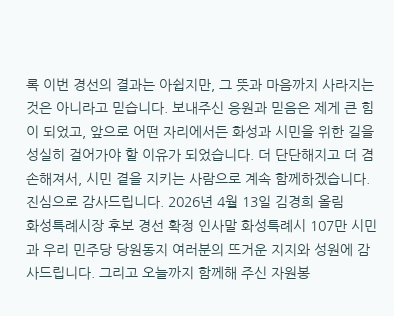록 이번 경선의 결과는 아쉽지만, 그 뜻과 마음까지 사라지는 것은 아니라고 믿습니다. 보내주신 응원과 믿음은 제게 큰 힘이 되었고, 앞으로 어떤 자리에서든 화성과 시민을 위한 길을 성실히 걸어가야 할 이유가 되었습니다. 더 단단해지고 더 겸손해져서, 시민 곁을 지키는 사람으로 계속 함께하겠습니다. 진심으로 감사드립니다. 2026년 4월 13일 김경희 올림
화성특례시장 후보 경선 확정 인사말 화성특례시 107만 시민과 우리 민주당 당원동지 여러분의 뜨거운 지지와 성원에 감사드립니다. 그리고 오늘까지 함께해 주신 자원봉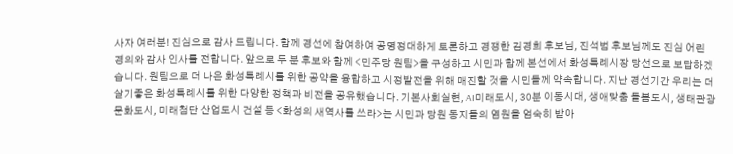사자 여러분! 진심으로 감사 드립니다. 함께 경선에 참여하여 공명정대하게 토론하고 경쟁한 김경희 후보님, 진석범 후보님께도 진심 어린 경의와 감사 인사를 전합니다. 앞으로 두 분 후보와 함께 <민주당 원팀>을 구성하고 시민과 함께 본선에서 화성특례시장 당선으로 보답하겠습니다. 원팀으로 더 나은 화성특례시를 위한 공약을 융합하고 시정발전을 위해 매진할 것을 시민들께 약속합니다. 지난 경선기간 우리는 더 살기좋은 화성특례시를 위한 다양한 정책과 비전을 공유했습니다. 기본사회실현, AI미래도시, 30분 이동시대, 생애맞춤 돌봄도시, 생태관광 문화도시, 미래첨단 산업도시 건설 등 <화성의 새역사를 쓰라>는 시민과 당원 동지들의 염원을 엄숙히 받아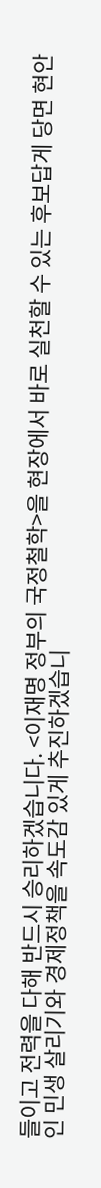들이고 전력을 다해 반드시 승리하겠습니다. <이재명 정부의 국정철학>을 현장에서 바로 실천할 수 있는 후보답게 당면 현안인 민생 살리기와 경제정책을 속도감 있게 추진하겠습니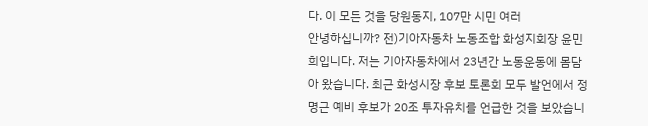다. 이 모든 것을 당원동지, 107만 시민 여러
안녕하십니까? 전)기아자동차 노동조합 화성지회장 윤민희입니다. 저는 기아자동차에서 23년간 노동운동에 몸담아 왔습니다. 최근 화성시장 후보 토론회 모두 발언에서 정명근 예비 후보가 20조 투자유치를 언급한 것을 보았습니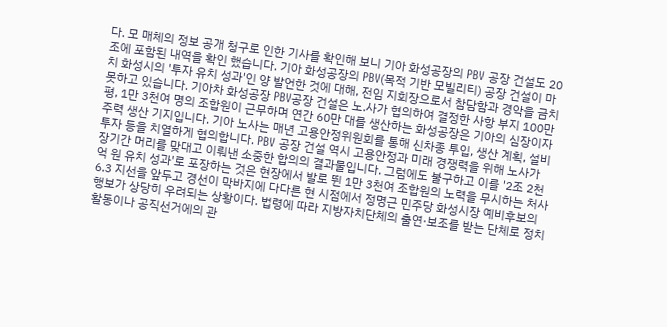다. 모 매체의 정보 공개 청구로 인한 기사를 확인해 보니 기아 화성공장의 PBV 공장 건설도 20조에 포함된 내역을 확인 했습니다. 기아 화성공장의 PBV(목적 기반 모빌리티) 공장 건설이 마치 화성시의 '투자 유치 성과'인 양 발언한 것에 대해, 전임 지회장으로서 참담함과 경악을 금치 못하고 있습니다. 기아차 화성공장 PBV공장 건설은 노.사가 협의하여 결정한 사항 부지 100만 평, 1만 3천여 명의 조합원이 근무하며 연간 60만 대를 생산하는 화성공장은 기아의 심장이자 주력 생산 기지입니다. 기아 노사는 매년 고용안정위원회를 통해 신차종 투입, 생산 계획, 설비 투자 등을 치열하게 협의합니다. PBV 공장 건설 역시 고용안정과 미래 경쟁력을 위해 노사가 장기간 머리를 맞대고 이뤄낸 소중한 합의의 결과물입니다. 그럼에도 불구하고 이를 '2조 2천억 원 유치 성과'로 포장하는 것은 현장에서 발로 뛴 1만 3천여 조합원의 노력을 무시하는 처사
6.3 지선을 앞두고 경선이 막바지에 다다른 현 시점에서 정명근 민주당 화성시장 예비후보의 행보가 상당히 우려되는 상황이다. 법령에 따라 지방자치단체의 출연·보조를 받는 단체로 정치활동이나 공직선거에의 관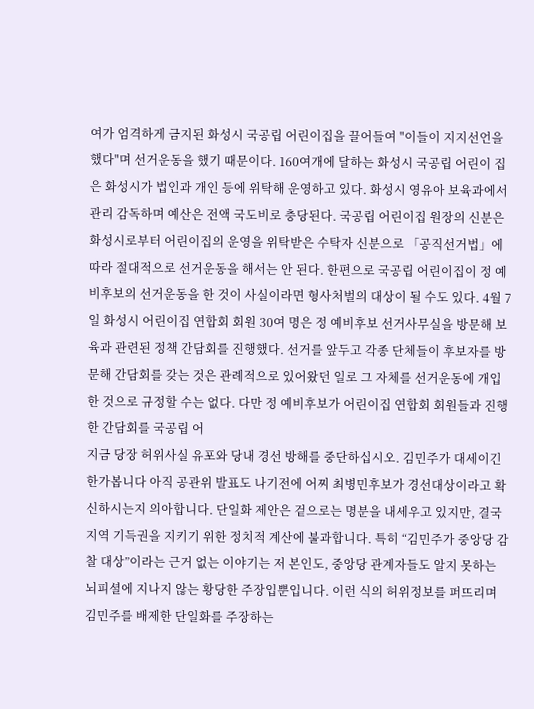여가 엄격하게 금지된 화성시 국공립 어린이집을 끌어들여 "이들이 지지선언을 했다"며 선거운동을 했기 때문이다. 160여개에 달하는 화성시 국공립 어린이 집은 화성시가 법인과 개인 등에 위탁해 운영하고 있다. 화성시 영유아 보육과에서 관리 감독하며 예산은 전액 국도비로 충당된다. 국공립 어린이집 원장의 신분은 화성시로부터 어린이집의 운영을 위탁받은 수탁자 신분으로 「공직선거법」에 따라 절대적으로 선거운동을 해서는 안 된다. 한편으로 국공립 어린이집이 정 예비후보의 선거운동을 한 것이 사실이라면 형사처벌의 대상이 될 수도 있다. 4월 7일 화성시 어린이집 연합회 회원 30여 명은 정 예비후보 선거사무실을 방문해 보육과 관련된 정책 간담회를 진행했다. 선거를 앞두고 각종 단체들이 후보자를 방문해 간담회를 갖는 것은 관례적으로 있어왔던 일로 그 자체를 선거운동에 개입한 것으로 규정할 수는 없다. 다만 정 예비후보가 어린이집 연합회 회원들과 진행한 간담회를 국공립 어
지금 당장 허위사실 유포와 당내 경선 방해를 중단하십시오. 김민주가 대세이긴 한가봅니다 아직 공관위 발표도 나기전에 어찌 최병민후보가 경선대상이라고 확신하시는지 의아합니다. 단일화 제안은 겉으로는 명분을 내세우고 있지만, 결국 지역 기득권을 지키기 위한 정치적 계산에 불과합니다. 특히 “김민주가 중앙당 감찰 대상”이라는 근거 없는 이야기는 저 본인도, 중앙당 관계자들도 알지 못하는 뇌피셜에 지나지 않는 황당한 주장입뿐입니다. 이런 식의 허위정보를 퍼뜨리며 김민주를 배제한 단일화를 주장하는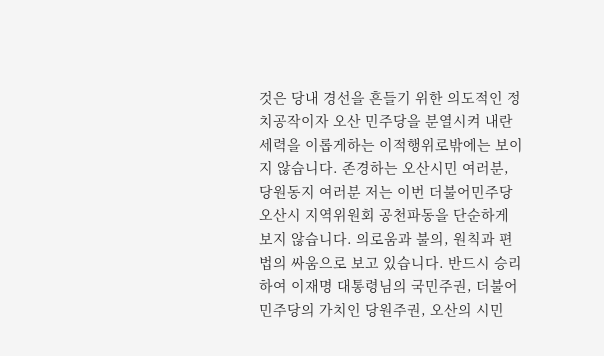것은 당내 경선을 흔들기 위한 의도적인 정치공작이자 오산 민주당을 분열시켜 내란세력을 이롭게하는 이적행위로밖에는 보이지 않습니다. 존경하는 오산시민 여러분, 당원동지 여러분 저는 이번 더불어민주당 오산시 지역위원회 공천파동을 단순하게 보지 않습니다. 의로움과 불의, 원칙과 편법의 싸움으로 보고 있습니다. 반드시 승리하여 이재명 대통령님의 국민주권, 더불어민주당의 가치인 당원주권, 오산의 시민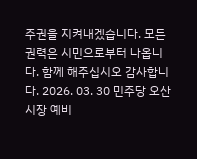주권을 지켜내겠습니다. 모든 권력은 시민으로부터 나옵니다. 함께 해주십시오 감사합니다. 2026. 03. 30 민주당 오산시장 예비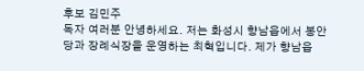후보 김민주
독자 여러분 안녕하세요. 저는 화성시 향남읍에서 봉안당과 장례식장을 운영하는 최혁입니다. 제가 향남읍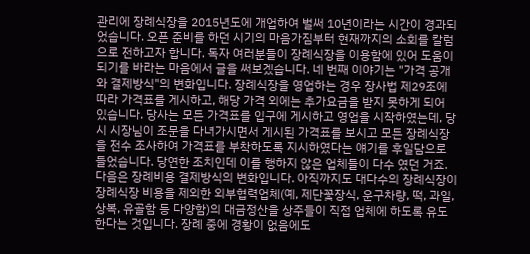관리에 장례식장을 2015년도에 개업하여 벌써 10년이라는 시간이 경과되었습니다. 오픈 준비를 하던 시기의 마음가짐부터 현재까지의 소회를 칼럼으로 전하고자 합니다. 독자 여러분들이 장례식장을 이용함에 있어 도움이 되기를 바라는 마음에서 글을 써보겠습니다. 네 번째 이야기는 "가격 공개와 결제방식"의 변화입니다. 장례식장을 영업하는 경우 장사법 제29조에 따라 가격표를 게시하고, 해당 가격 외에는 추가요금을 받지 못하게 되어 있습니다. 당사는 모든 가격표를 입구에 게시하고 영업을 시작하였는데, 당시 시장님이 조문을 다녀가시면서 게시된 가격표를 보시고 모든 장례식장을 전수 조사하여 가격표를 부착하도록 지시하였다는 얘기를 후일담으로 들었습니다. 당연한 조치인데 이를 행하지 않은 업체들이 다수 였던 거죠. 다음은 장례비용 결제방식의 변화입니다. 아직까지도 대다수의 장례식장이 장례식장 비용을 제외한 외부협력업체(예, 제단꽃장식, 운구차량, 떡, 과일, 상복, 유골함 등 다양함)의 대금정산을 상주들이 직접 업체에 하도록 유도한다는 것입니다. 장례 중에 경황이 없음에도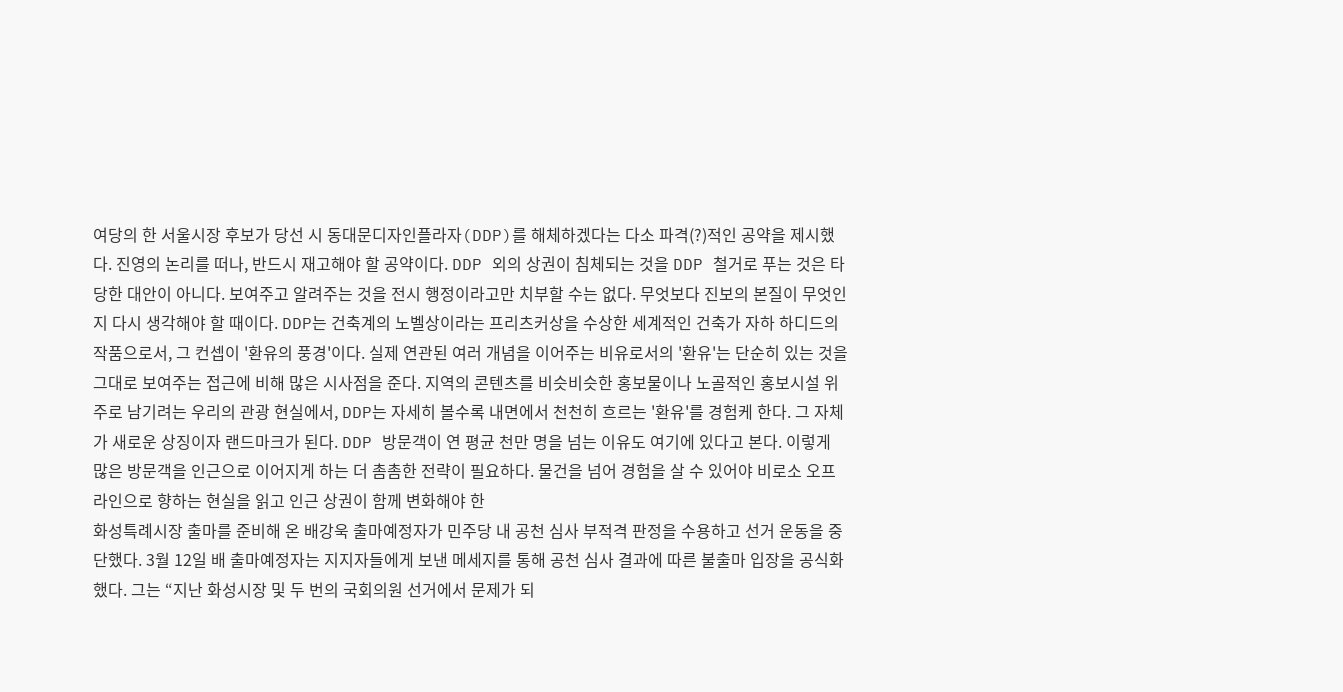여당의 한 서울시장 후보가 당선 시 동대문디자인플라자(DDP)를 해체하겠다는 다소 파격(?)적인 공약을 제시했다. 진영의 논리를 떠나, 반드시 재고해야 할 공약이다. DDP 외의 상권이 침체되는 것을 DDP 철거로 푸는 것은 타당한 대안이 아니다. 보여주고 알려주는 것을 전시 행정이라고만 치부할 수는 없다. 무엇보다 진보의 본질이 무엇인지 다시 생각해야 할 때이다. DDP는 건축계의 노벨상이라는 프리츠커상을 수상한 세계적인 건축가 자하 하디드의 작품으로서, 그 컨셉이 '환유의 풍경'이다. 실제 연관된 여러 개념을 이어주는 비유로서의 '환유'는 단순히 있는 것을 그대로 보여주는 접근에 비해 많은 시사점을 준다. 지역의 콘텐츠를 비슷비슷한 홍보물이나 노골적인 홍보시설 위주로 남기려는 우리의 관광 현실에서, DDP는 자세히 볼수록 내면에서 천천히 흐르는 '환유'를 경험케 한다. 그 자체가 새로운 상징이자 랜드마크가 된다. DDP 방문객이 연 평균 천만 명을 넘는 이유도 여기에 있다고 본다. 이렇게 많은 방문객을 인근으로 이어지게 하는 더 촘촘한 전략이 필요하다. 물건을 넘어 경험을 살 수 있어야 비로소 오프라인으로 향하는 현실을 읽고 인근 상권이 함께 변화해야 한
화성특례시장 출마를 준비해 온 배강욱 출마예정자가 민주당 내 공천 심사 부적격 판정을 수용하고 선거 운동을 중단했다. 3월 12일 배 출마예정자는 지지자들에게 보낸 메세지를 통해 공천 심사 결과에 따른 불출마 입장을 공식화 했다. 그는 “지난 화성시장 및 두 번의 국회의원 선거에서 문제가 되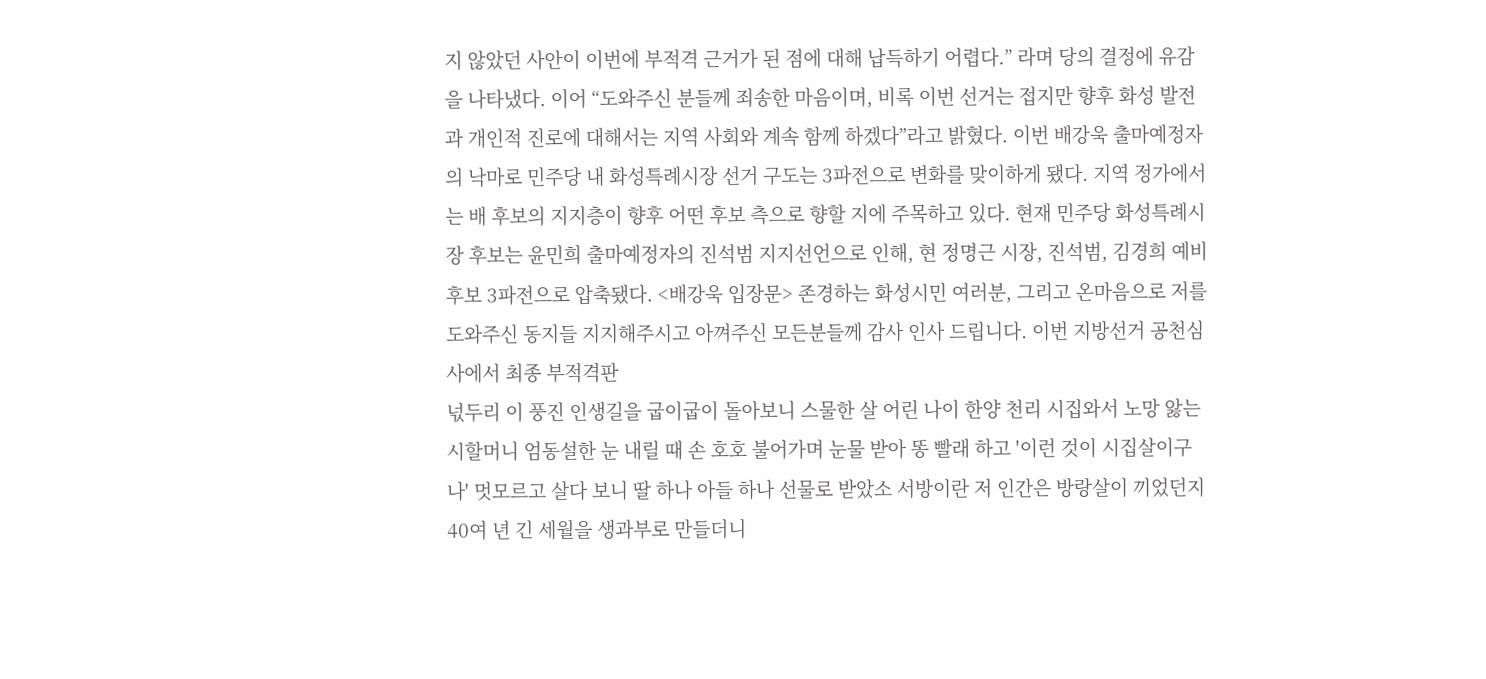지 않았던 사안이 이번에 부적격 근거가 된 점에 대해 납득하기 어렵다.” 라며 당의 결정에 유감을 나타냈다. 이어 “도와주신 분들께 죄송한 마음이며, 비록 이번 선거는 접지만 향후 화성 발전과 개인적 진로에 대해서는 지역 사회와 계속 함께 하겠다”라고 밝혔다. 이번 배강욱 출마예정자의 낙마로 민주당 내 화성특례시장 선거 구도는 3파전으로 변화를 맞이하게 됐다. 지역 정가에서는 배 후보의 지지층이 향후 어떤 후보 측으로 향할 지에 주목하고 있다. 현재 민주당 화성특례시장 후보는 윤민희 출마예정자의 진석범 지지선언으로 인해, 현 정명근 시장, 진석범, 김경희 예비 후보 3파전으로 압축됐다. <배강욱 입장문> 존경하는 화성시민 여러분, 그리고 온마음으로 저를 도와주신 동지들 지지해주시고 아껴주신 모든분들께 감사 인사 드립니다. 이번 지방선거 공천심사에서 최종 부적격판
넋두리 이 풍진 인생길을 굽이굽이 돌아보니 스물한 살 어린 나이 한양 천리 시집와서 노망 앓는 시할머니 엄동설한 눈 내릴 때 손 호호 불어가며 눈물 받아 똥 빨래 하고 '이런 것이 시집살이구나' 멋모르고 살다 보니 딸 하나 아들 하나 선물로 받았소 서방이란 저 인간은 방랑살이 끼었던지 40여 년 긴 세월을 생과부로 만들더니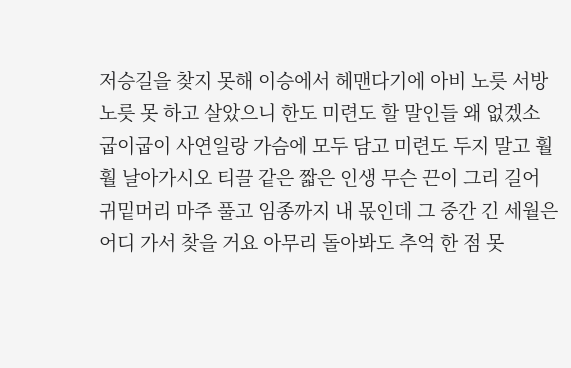저승길을 찾지 못해 이승에서 헤맨다기에 아비 노릇 서방 노릇 못 하고 살았으니 한도 미련도 할 말인들 왜 없겠소 굽이굽이 사연일랑 가슴에 모두 담고 미련도 두지 말고 훨훨 날아가시오 티끌 같은 짧은 인생 무슨 끈이 그리 길어 귀밑머리 마주 풀고 임종까지 내 몫인데 그 중간 긴 세월은 어디 가서 찾을 거요 아무리 돌아봐도 추억 한 점 못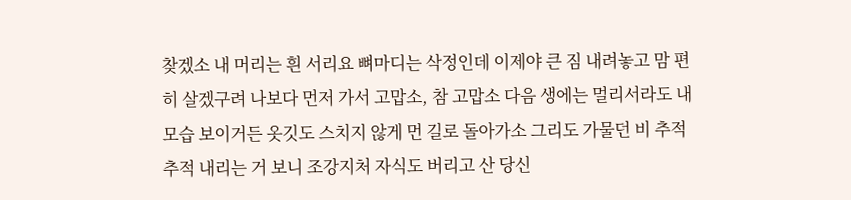찾겠소 내 머리는 흰 서리요 뼈마디는 삭정인데 이제야 큰 짐 내려놓고 맘 편히 살겠구려 나보다 먼저 가서 고맙소, 참 고맙소 다음 생에는 멀리서라도 내 모습 보이거든 옷깃도 스치지 않게 먼 길로 돌아가소 그리도 가물던 비 추적추적 내리는 거 보니 조강지처 자식도 버리고 산 당신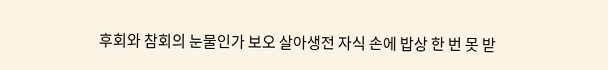후회와 참회의 눈물인가 보오 살아생전 자식 손에 밥상 한 번 못 받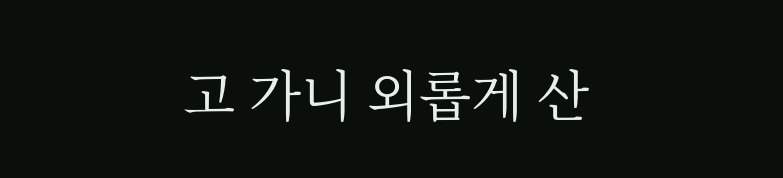고 가니 외롭게 산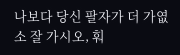나보다 당신 팔자가 더 가엾소 잘 가시오, 훠